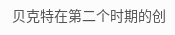贝克特在第二个时期的创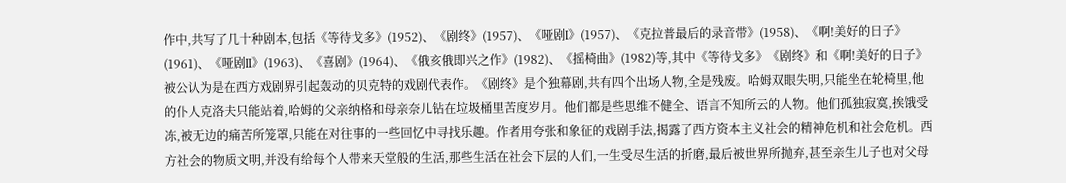作中,共写了几十种剧本,包括《等待戈多》(1952)、《剧终》(1957)、《哑剧I》(1957)、《克拉普最后的录音带》(1958)、《啊!美好的日子》(1961)、《哑剧II》(1963)、《喜剧》(1964)、《俄亥俄即兴之作》(1982)、《摇椅曲》(1982)等,其中《等待戈多》《剧终》和《啊!美好的日子》被公认为是在西方戏剧界引起轰动的贝克特的戏剧代表作。《剧终》是个独幕剧,共有四个出场人物,全是残废。哈姆双眼失明,只能坐在轮椅里,他的仆人克洛夫只能站着,哈姆的父亲纳格和母亲奈儿钻在垃圾桶里苦度岁月。他们都是些思维不健全、语言不知所云的人物。他们孤独寂寞,挨饿受冻,被无边的痛苦所笼罩,只能在对往事的一些回忆中寻找乐趣。作者用夸张和象征的戏剧手法,揭露了西方资本主义社会的精神危机和社会危机。西方社会的物质文明,并没有给每个人带来天堂般的生活,那些生活在社会下层的人们,一生受尽生活的折磨,最后被世界所抛弃,甚至亲生儿子也对父母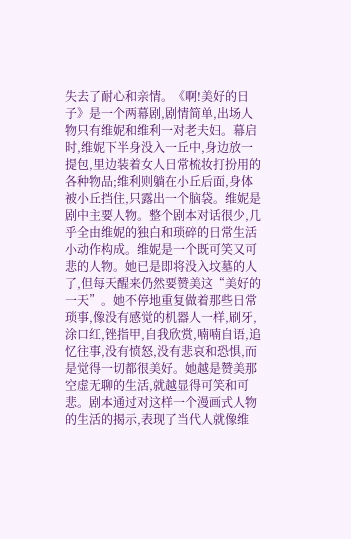失去了耐心和亲情。《啊!美好的日子》是一个两幕剧,剧情简单,出场人物只有维妮和维利一对老夫妇。幕启时,维妮下半身没入一丘中,身边放一提包,里边装着女人日常梳妆打扮用的各种物品;维利则躺在小丘后面,身体被小丘挡住,只露出一个脑袋。维妮是剧中主要人物。整个剧本对话很少,几乎全由维妮的独白和琐碎的日常生活小动作构成。维妮是一个既可笑又可悲的人物。她已是即将没入坟墓的人了,但每天醒来仍然要赞美这“美好的一天”。她不停地重复做着那些日常琐事,像没有感觉的机器人一样,刷牙,涂口红,锉指甲,自我欣赏,喃喃自语,追忆往事,没有愤怒,没有悲哀和恐惧,而是觉得一切都很美好。她越是赞美那空虚无聊的生活,就越显得可笑和可悲。剧本通过对这样一个漫画式人物的生活的揭示,表现了当代人就像维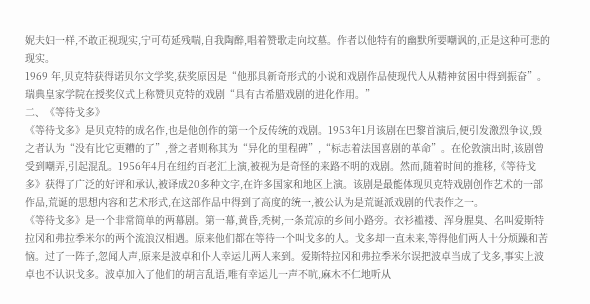妮夫妇一样,不敢正视现实,宁可苟延残喘,自我陶醉,唱着赞歌走向坟墓。作者以他特有的幽默所要嘲讽的,正是这种可悲的现实。
1969 年,贝克特获得诺贝尔文学奖,获奖原因是“他那具新奇形式的小说和戏剧作品使现代人从精神贫困中得到振奋”。瑞典皇家学院在授奖仪式上称赞贝克特的戏剧“具有古希腊戏剧的进化作用。”
二、《等待戈多》
《等待戈多》是贝克特的成名作,也是他创作的第一个反传统的戏剧。1953年1月该剧在巴黎首演后,便引发激烈争议,毁之者认为“没有比它更糟的了”,誉之者则称其为“异化的里程碑”,“标志着法国喜剧的革命”。在伦敦演出时,该剧曾受到嘲弄,引起混乱。1956年4月在纽约百老汇上演,被视为是奇怪的来路不明的戏剧。然而,随着时间的推移,《等待戈多》获得了广泛的好评和承认,被译成20多种文字,在许多国家和地区上演。该剧是最能体现贝克特戏剧创作艺术的一部作品,荒诞的思想内容和艺术形式,在这部作品中得到了高度的统一,被公认为是荒诞派戏剧的代表作之一。
《等待戈多》是一个非常简单的两幕剧。第一幕,黄昏,秃树,一条荒凉的乡间小路旁。衣衫褴褛、浑身腥臭、名叫爱斯特拉冈和弗拉季米尔的两个流浪汉相遇。原来他们都在等待一个叫戈多的人。戈多却一直未来,等得他们两人十分烦躁和苦恼。过了一阵子,忽闻人声,原来是波卓和仆人幸运儿两人来到。爱斯特拉冈和弗拉季米尔误把波卓当成了戈多,事实上波卓也不认识戈多。波卓加入了他们的胡言乱语,唯有幸运儿一声不吭,麻木不仁地听从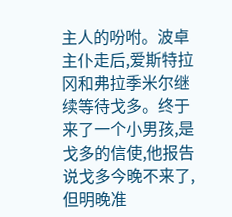主人的吩咐。波卓主仆走后,爱斯特拉冈和弗拉季米尔继续等待戈多。终于来了一个小男孩,是戈多的信使,他报告说戈多今晚不来了,但明晚准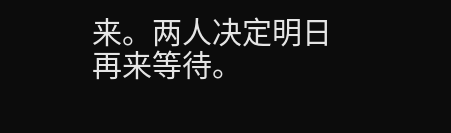来。两人决定明日再来等待。